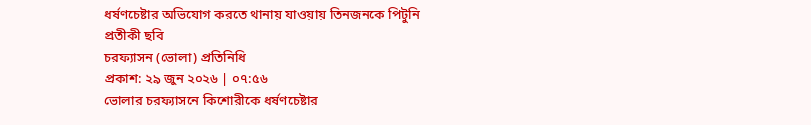ধর্ষণচেষ্টার অভিযোগ করতে থানায় যাওয়ায় তিনজনকে পিটুনি
প্রতীকী ছবি
চরফ্যাসন (ভোলা) প্রতিনিধি
প্রকাশ: ২৯ জুন ২০২৬ | ০৭:৫৬
ভোলার চরফ্যাসনে কিশোরীকে ধর্ষণচেষ্টার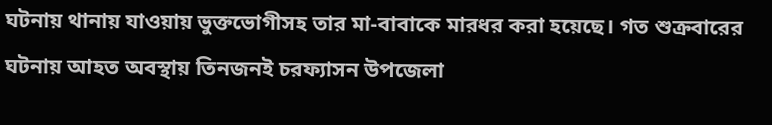ঘটনায় থানায় যাওয়ায় ভুক্তভোগীসহ তার মা-বাবাকে মারধর করা হয়েছে। গত শুক্রবারের ঘটনায় আহত অবস্থায় তিনজনই চরফ্যাসন উপজেলা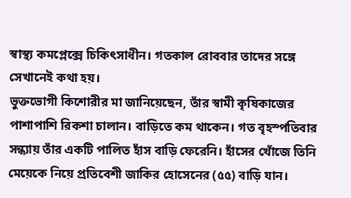স্বাস্থ্য কমপ্লেক্সে চিকিৎসাধীন। গতকাল রোববার তাদের সঙ্গে সেখানেই কথা হয়।
ভুক্তভোগী কিশোরীর মা জানিয়েছেন, তাঁর স্বামী কৃষিকাজের পাশাপাশি রিকশা চালান। বাড়িতে কম থাকেন। গত বৃহস্পতিবার সন্ধ্যায় তাঁর একটি পালিত হাঁস বাড়ি ফেরেনি। হাঁসের খোঁজে তিনি মেয়েকে নিয়ে প্রতিবেশী জাকির হোসেনের (৫৫) বাড়ি যান।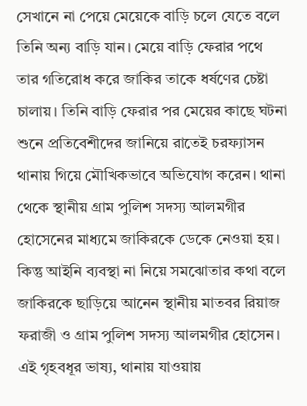সেখানে না পেয়ে মেয়েকে বাড়ি চলে যেতে বলে তিনি অন্য বাড়ি যান। মেয়ে বাড়ি ফেরার পথে তার গতিরোধ করে জাকির তাকে ধর্ষণের চেষ্টা চালায়। তিনি বাড়ি ফেরার পর মেয়ের কাছে ঘটনা শুনে প্রতিবেশীদের জানিয়ে রাতেই চরফ্যাসন থানায় গিয়ে মৌখিকভাবে অভিযোগ করেন। থানা থেকে স্থানীয় গ্রাম পুলিশ সদস্য আলমগীর হোসেনের মাধ্যমে জাকিরকে ডেকে নেওয়া হয়। কিন্তু আইনি ব্যবস্থা না নিয়ে সমঝোতার কথা বলে জাকিরকে ছাড়িয়ে আনেন স্থানীয় মাতবর রিয়াজ ফরাজী ও গ্রাম পুলিশ সদস্য আলমগীর হোসেন।
এই গৃহবধূর ভাষ্য, থানায় যাওয়ায়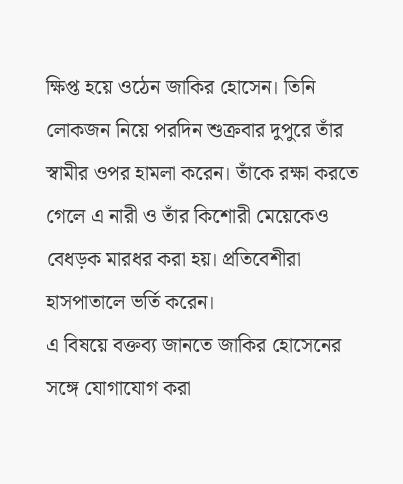ক্ষিপ্ত হয়ে ওঠেন জাকির হোসেন। তিনি লোকজন নিয়ে পরদিন শুক্রবার দুপুরে তাঁর স্বামীর ওপর হামলা করেন। তাঁকে রক্ষা করতে গেলে এ নারী ও তাঁর কিশোরী মেয়েকেও বেধড়ক মারধর করা হয়। প্রতিবেশীরা হাসপাতালে ভর্তি করেন।
এ বিষয়ে বক্তব্য জানতে জাকির হোসেনের সঙ্গে যোগাযোগ করা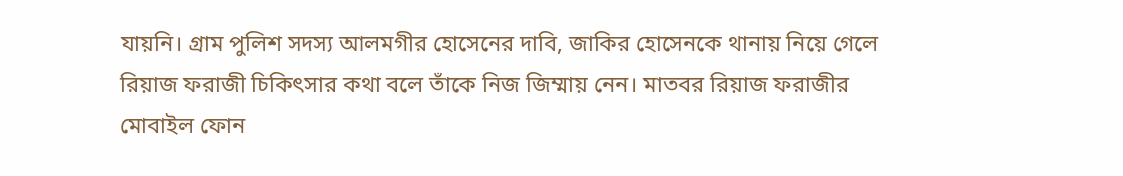যায়নি। গ্রাম পুলিশ সদস্য আলমগীর হোসেনের দাবি, জাকির হোসেনকে থানায় নিয়ে গেলে রিয়াজ ফরাজী চিকিৎসার কথা বলে তাঁকে নিজ জিম্মায় নেন। মাতবর রিয়াজ ফরাজীর মোবাইল ফোন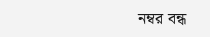নম্বর বন্ধ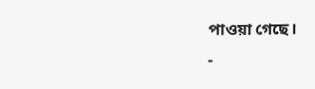পাওয়া গেছে।
-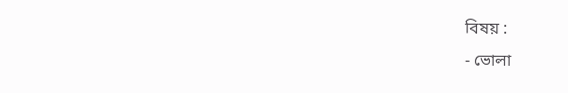বিষয় :
- ভোলা